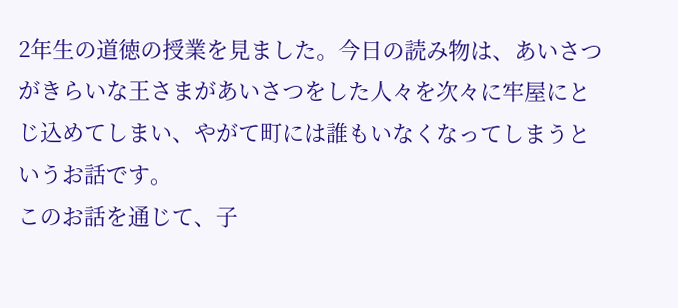2年生の道徳の授業を見ました。今日の読み物は、あいさつがきらいな王さまがあいさつをした人々を次々に牢屋にとじ込めてしまい、やがて町には誰もいなくなってしまうというお話です。
このお話を通じて、子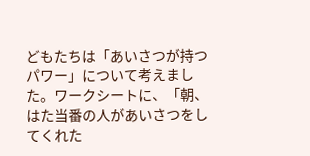どもたちは「あいさつが持つパワー」について考えました。ワークシートに、「朝、はた当番の人があいさつをしてくれた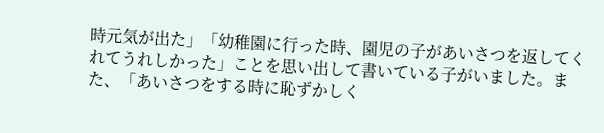時元気が出た」「幼稚園に行った時、園児の子があいさつを返してくれてうれしかった」ことを思い出して書いている子がいました。また、「あいさつをする時に恥ずかしく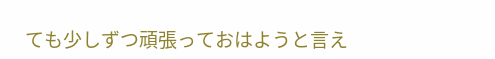ても少しずつ頑張っておはようと言え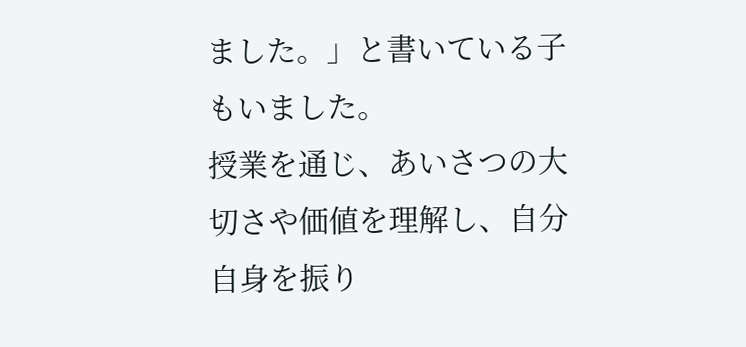ました。」と書いている子もいました。
授業を通じ、あいさつの大切さや価値を理解し、自分自身を振り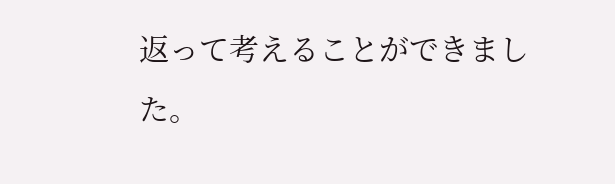返って考えることができました。